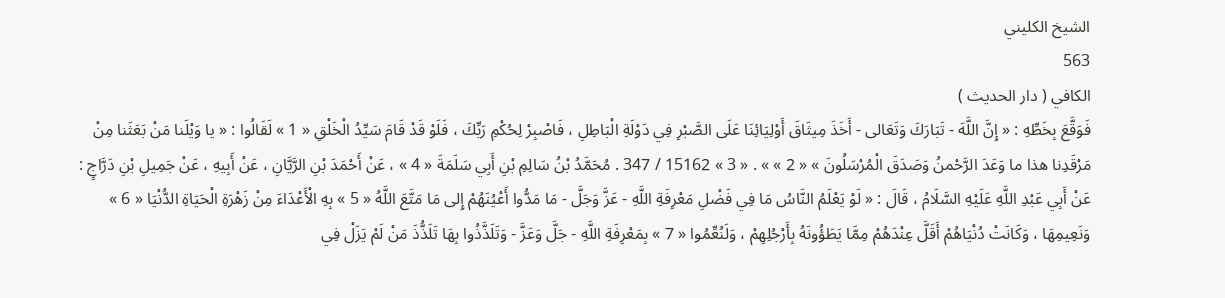الشيخ الكليني
563
الكافي ( دار الحديث )
فَوَقَّعَ بِخَطِّهِ : « إِنَّ اللَّهَ - تَبَارَكَ وَتَعَالى - أَخَذَ مِيثَاقَ أَوْلِيَائِنَا عَلَى الصَّبْرِ فِي دَوْلَةِ الْبَاطِلِ ، فَاصْبِرْ لِحُكْمِ رَبِّكَ ، فَلَوْ قَدْ قَامَ سَيِّدُ الْخَلْقِ « 1 » لَقَالُوا : « يا وَيْلَنا مَنْ بَعَثَنا مِنْ مَرْقَدِنا هذا ما وَعَدَ الرَّحْمنُ وَصَدَقَ الْمُرْسَلُونَ » « 2 » » . « 3 » 15162 / 347 . مُحَمَّدُ بْنُ سَالِمِ بْنِ أَبِي سَلَمَةَ « 4 » ، عَنْ أَحْمَدَ بْنِ الرَّيَّانِ ، عَنْ أَبِيهِ ، عَنْ جَمِيلِ بْنِ دَرَّاجٍ : عَنْ أَبِي عَبْدِ اللَّهِ عَلَيْهِ السَّلَامُ ، قَالَ : « لَوْ يَعْلَمُ النَّاسُ مَا فِي فَضْلِ مَعْرِفَةِ اللَّهِ - عَزَّ وَجَلَّ - مَا مَدُّوا أَعْيُنَهُمْ إِلى مَا مَتَّعَ اللَّهُ « 5 » بِهِ الْأَعْدَاءَ مِنْ زَهْرَةِ الْحَيَاةِ الدُّنْيَا « 6 » وَنَعِيمِهَا ، وَكَانَتْ دُنْيَاهُمْ أَقَلَّ عِنْدَهُمْ مِمَّا يَطَؤُونَهُ بِأَرْجُلِهِمْ ، وَلَنُعِّمُوا « 7 » بِمَعْرِفَةِ اللَّهِ - جَلَّ وَعَزَّ - وَتَلَذَّذُوا بِهَا تَلَذُّذَ مَنْ لَمْ يَزَلْ فِي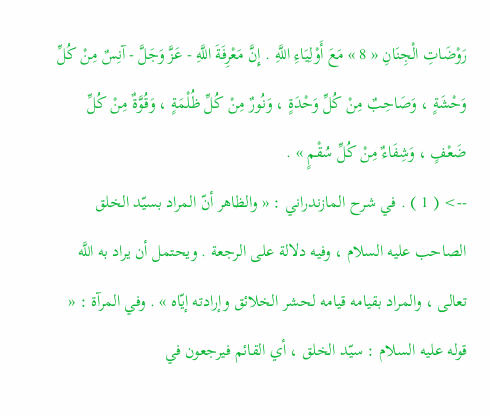رَوْضَاتِ الْجِنَانِ « 8 » مَعَ أَوْلِيَاءِ اللَّهِ . إِنَّ مَعْرِفَةَ اللَّهِ - عَزَّ وَجَلَّ - آنِسٌ مِنْ كُلِّ وَحْشَةٍ ، وَصَاحِبٌ مِنْ كُلِّ وَحْدَةٍ ، وَنُورٌ مِنْ كُلِّ ظُلْمَةٍ ، وَقُوَّةٌ مِنْ كُلِّ ضَعْفٍ ، وَشِفَاءٌ مِنْ كُلِّ سُقْمٍ » .
--> ( 1 ) . في شرح المازندراني : « والظاهر أنّ المراد بسيّد الخلق الصاحب عليه السلام ، وفيه دلالة على الرجعة . ويحتمل أن يراد به اللَّه تعالى ، والمراد بقيامه قيامه لحشر الخلائق وإرادته إيّاه » . وفي المرآة : « قوله عليه السلام : سيّد الخلق ، أي القائم فيرجعون في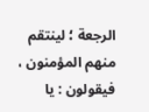الرجعة ؛ لينتقم منهم المؤمنون ، فيقولون : يا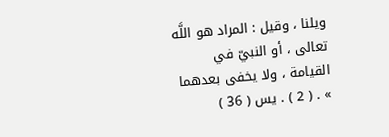ويلنا ، وقيل : المراد هو اللَّه تعالى ، أو النبيّ في القيامة ، ولا يخفى بعدهما » . ( 2 ) . يس ( 36 )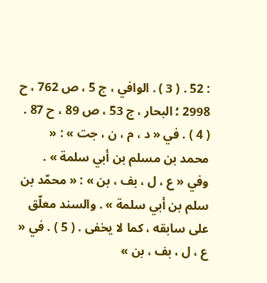: 52 . ( 3 ) . الوافي ، ج 5 ، ص 762 ، ح 2998 ؛ البحار ، ج 53 ، ص 89 ، ح 87 . ( 4 ) . في « د ، م ، ن ، جت » : « محمد بن مسلم بن أبي سلمة » . وفي « ع ، ل ، بف ، بن » : « محمّد بن سلم بن أبي سلمة » . والسند معلّق على سابقه ، كما لا يخفى . ( 5 ) . في « ع ، ل ، بف ، بن »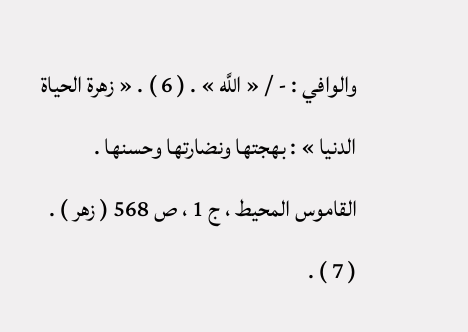والوافي : - / « اللَّه » . ( 6 ) . « زهرة الحياة الدنيا » : بهجتها ونضارتها وحسنها . القاموس المحيط ، ج 1 ، ص 568 ( زهر ) . ( 7 ) .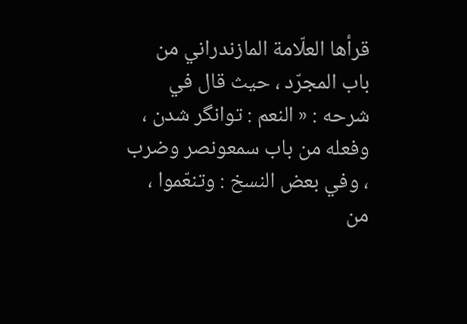قرأها العلّامة المازندراني من باب المجرّد ، حيث قال في شرحه : « النعم : توانگر شدن ، وفعله من باب سمعونصر وضرب ، وفي بعض النسخ : وتنعّموا ، من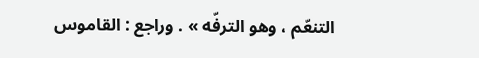التنعّم ، وهو الترفّه » . وراجع : القاموس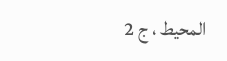المحيط ، ج 2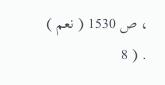، ص 1530 ( نعم ) . ( 8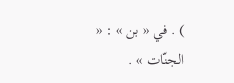) . في « بن » : « الجنّات » .